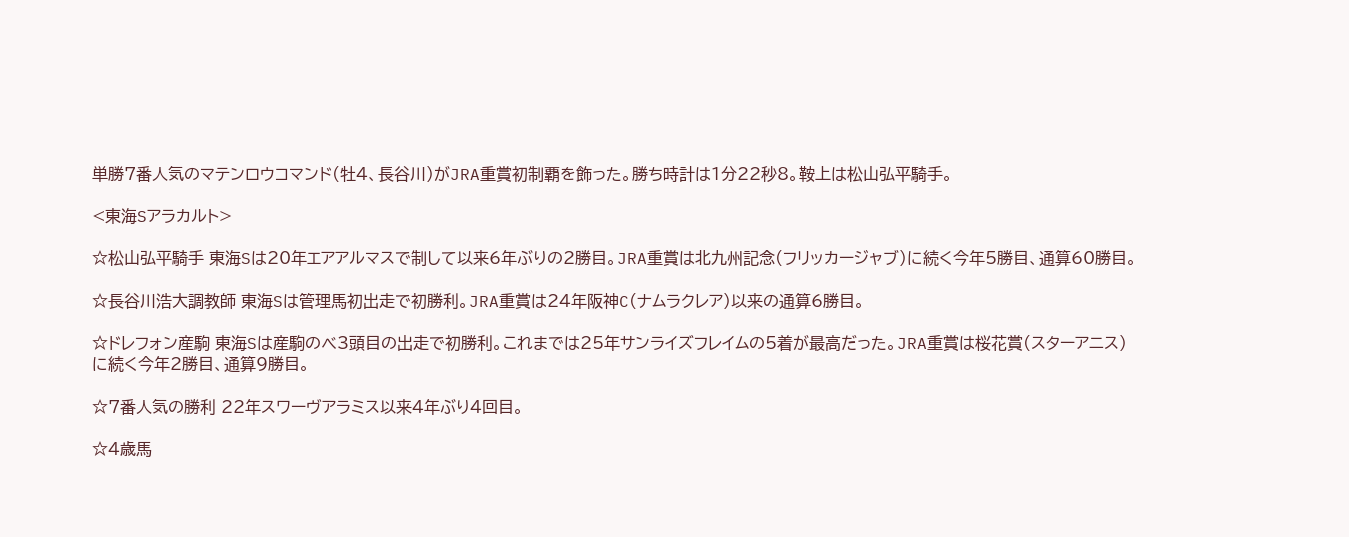単勝7番人気のマテンロウコマンド(牡4、長谷川)がJRA重賞初制覇を飾った。勝ち時計は1分22秒8。鞍上は松山弘平騎手。

<東海Sアラカルト>

☆松山弘平騎手 東海Sは20年エアアルマスで制して以来6年ぶりの2勝目。JRA重賞は北九州記念(フリッカージャブ)に続く今年5勝目、通算60勝目。

☆長谷川浩大調教師 東海Sは管理馬初出走で初勝利。JRA重賞は24年阪神C(ナムラクレア)以来の通算6勝目。

☆ドレフォン産駒 東海Sは産駒のべ3頭目の出走で初勝利。これまでは25年サンライズフレイムの5着が最高だった。JRA重賞は桜花賞(スターアニス)に続く今年2勝目、通算9勝目。

☆7番人気の勝利 22年スワーヴアラミス以来4年ぶり4回目。

☆4歳馬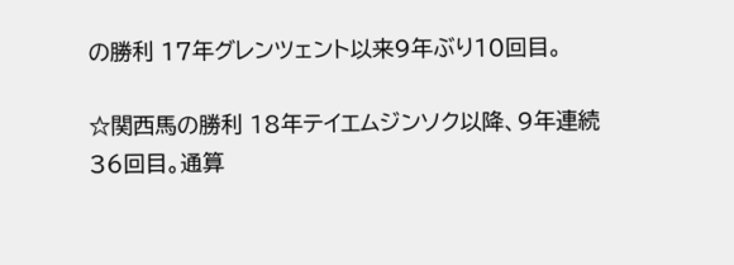の勝利 17年グレンツェント以来9年ぶり10回目。

☆関西馬の勝利 18年テイエムジンソク以降、9年連続36回目。通算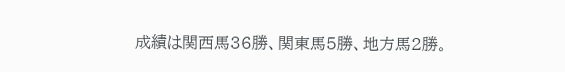成績は関西馬36勝、関東馬5勝、地方馬2勝。